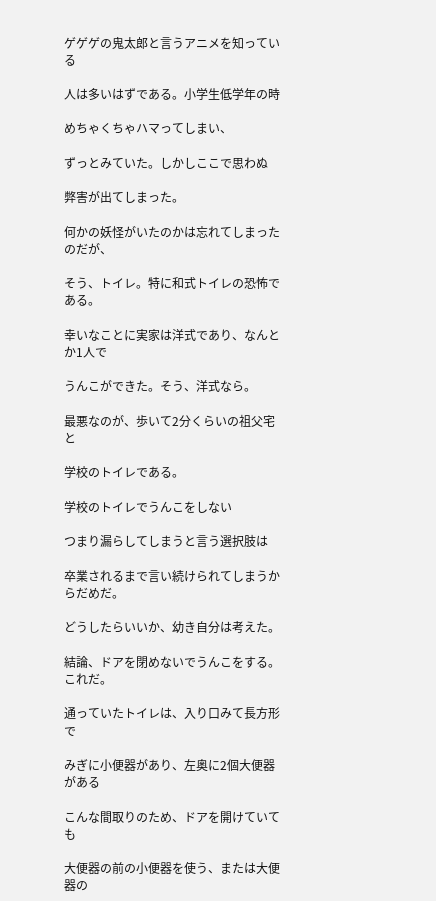ゲゲゲの鬼太郎と言うアニメを知っている

人は多いはずである。小学生低学年の時

めちゃくちゃハマってしまい、

ずっとみていた。しかしここで思わぬ

弊害が出てしまった。

何かの妖怪がいたのかは忘れてしまったのだが、

そう、トイレ。特に和式トイレの恐怖である。

幸いなことに実家は洋式であり、なんとか1人で

うんこができた。そう、洋式なら。

最悪なのが、歩いて2分くらいの祖父宅と

学校のトイレである。

学校のトイレでうんこをしない

つまり漏らしてしまうと言う選択肢は

卒業されるまで言い続けられてしまうからだめだ。

どうしたらいいか、幼き自分は考えた。

結論、ドアを閉めないでうんこをする。これだ。

通っていたトイレは、入り口みて長方形で

みぎに小便器があり、左奥に2個大便器がある

こんな間取りのため、ドアを開けていても

大便器の前の小便器を使う、または大便器の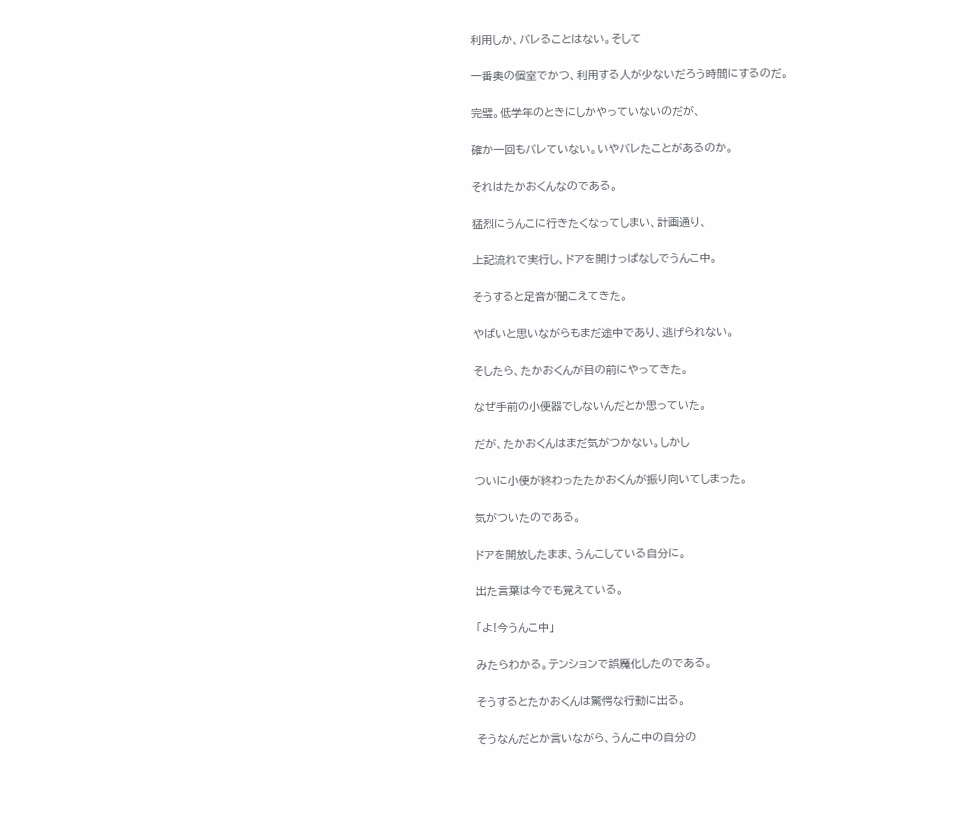利用しか、バレることはない。そして

一番奥の個室でかつ、利用する人が少ないだろう時間にするのだ。

完璧。低学年のときにしかやっていないのだが、

確か一回もバレていない。いやバレたことがあるのか。

それはたかおくんなのである。

猛烈にうんこに行きたくなってしまい、計画通り、

上記流れで実行し、ドアを開けっぱなしでうんこ中。

そうすると足音が聞こえてきた。

やばいと思いながらもまだ途中であり、逃げられない。

そしたら、たかおくんが目の前にやってきた。

なぜ手前の小便器でしないんだとか思っていた。

だが、たかおくんはまだ気がつかない。しかし

ついに小便が終わったたかおくんが振り向いてしまった。

気がついたのである。

ドアを開放したまま、うんこしている自分に。

出た言葉は今でも覚えている。

「よ!今うんこ中」

みたらわかる。テンションで誤魔化したのである。

そうするとたかおくんは驚愕な行動に出る。

そうなんだとか言いながら、うんこ中の自分の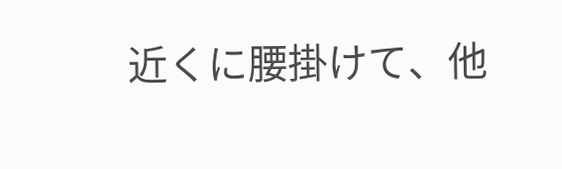近くに腰掛けて、他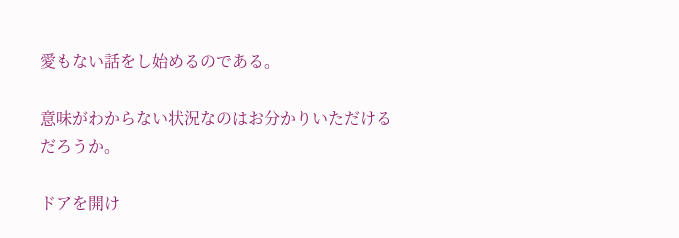愛もない話をし始めるのである。

意味がわからない状況なのはお分かりいただけるだろうか。

ドアを開け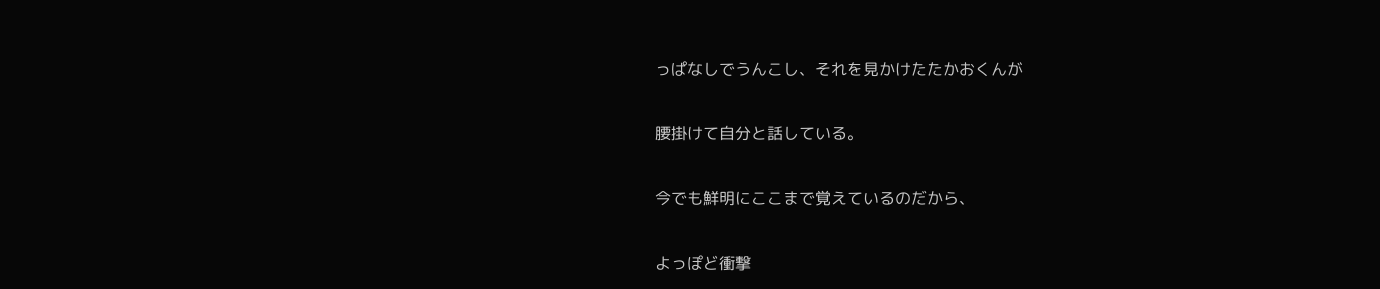っぱなしでうんこし、それを見かけたたかおくんが

腰掛けて自分と話している。

今でも鮮明にここまで覚えているのだから、

よっぽど衝撃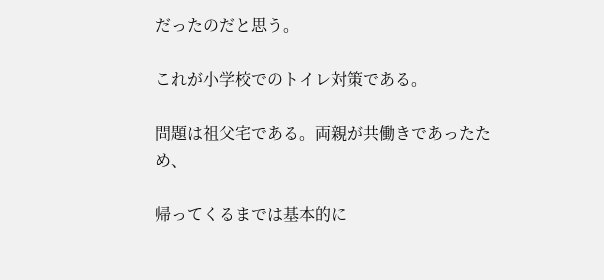だったのだと思う。

これが小学校でのトイレ対策である。

問題は祖父宅である。両親が共働きであったため、

帰ってくるまでは基本的に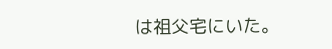は祖父宅にいた。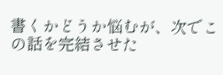書くかどうか悩むが、次でこの話を完結させた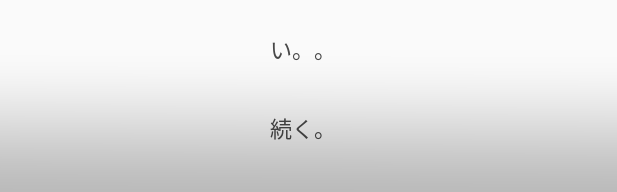い。。

続く。